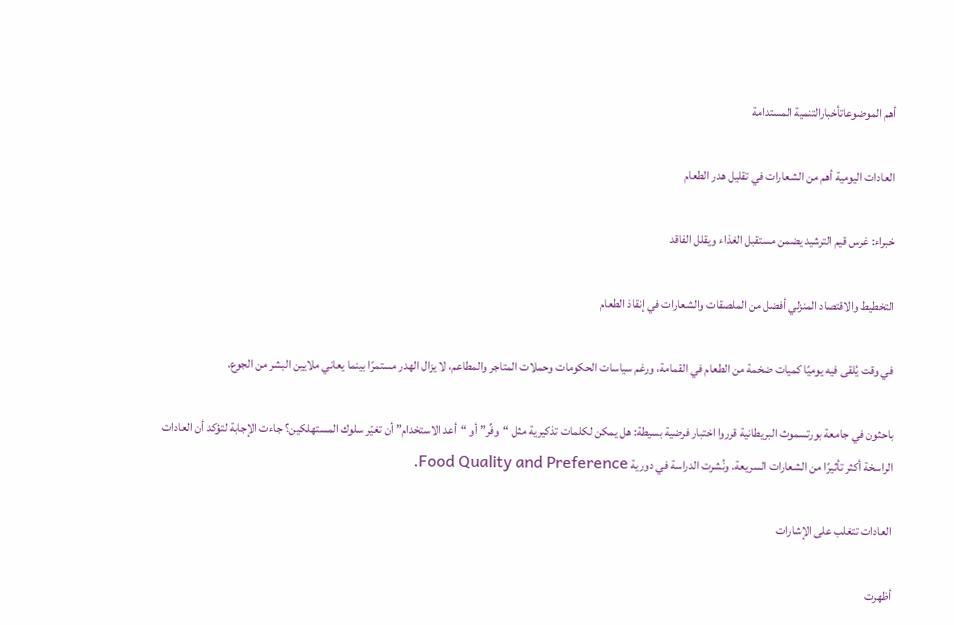أهم الموضوعاتأخبارالتنمية المستدامة

العادات اليومية أهم من الشعارات في تقليل هدر الطعام

خبراء: غرس قيم الترشيد يضمن مستقبل الغذاء ويقلل الفاقد

التخطيط والاقتصاد المنزلي أفضل من الملصقات والشعارات في إنقاذ الطعام

في وقت يُلقى فيه يوميًا كميات ضخمة من الطعام في القمامة، ورغم سياسات الحكومات وحملات المتاجر والمطاعم، لا يزال الهدر مستمرًا بينما يعاني ملايين البشر من الجوع.

باحثون في جامعة بورتسموث البريطانية قرروا اختبار فرضية بسيطة: هل يمكن لكلمات تذكيرية مثل “وفِّر” أو “أعد الاستخدام” أن تغيّر سلوك المستهلكين؟ جاءت الإجابة لتؤكد أن العادات الراسخة أكثر تأثيرًا من الشعارات السريعة. ونُشرت الدراسة في دورية Food Quality and Preference.

العادات تتغلب على الإشارات

أظهرت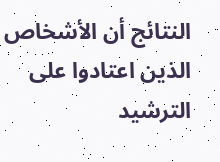النتائج أن الأشخاص الذين اعتادوا على الترشيد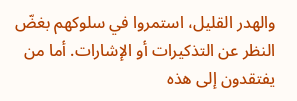والهدر القليل، استمروا في سلوكهم بغضّ النظر عن التذكيرات أو الإشارات. أما من يفتقدون إلى هذه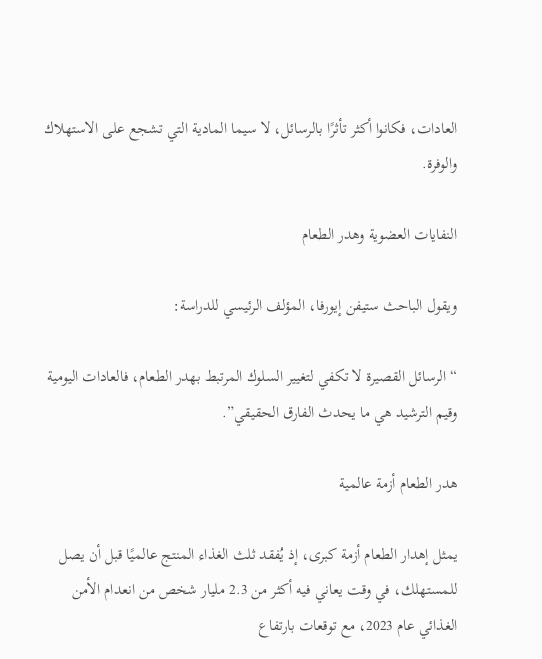العادات، فكانوا أكثر تأثرًا بالرسائل، لا سيما المادية التي تشجع على الاستهلاك والوفرة.

النفايات العضوية وهدر الطعام

ويقول الباحث ستيفن إيورفا، المؤلف الرئيسي للدراسة:

“الرسائل القصيرة لا تكفي لتغيير السلوك المرتبط بهدر الطعام، فالعادات اليومية وقيم الترشيد هي ما يحدث الفارق الحقيقي”.

هدر الطعام أزمة عالمية

يمثل إهدار الطعام أزمة كبرى، إذ يُفقد ثلث الغذاء المنتج عالميًا قبل أن يصل للمستهلك، في وقت يعاني فيه أكثر من 2.3 مليار شخص من انعدام الأمن الغذائي عام 2023، مع توقعات بارتفاع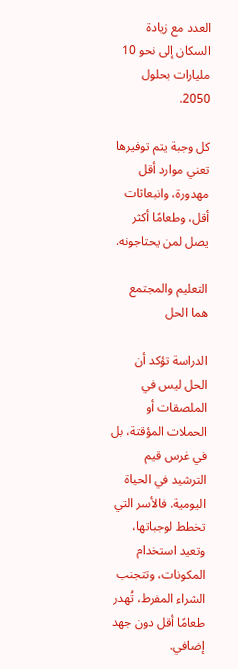العدد مع زيادة السكان إلى نحو 10 مليارات بحلول 2050.

كل وجبة يتم توفيرها تعني موارد أقل مهدورة، وانبعاثات أقل، وطعامًا أكثر يصل لمن يحتاجونه.

التعليم والمجتمع هما الحل

الدراسة تؤكد أن الحل ليس في الملصقات أو الحملات المؤقتة، بل في غرس قيم الترشيد في الحياة اليومية. فالأسر التي تخطط لوجباتها، وتعيد استخدام المكونات، وتتجنب الشراء المفرط، تُهدر طعامًا أقل دون جهد إضافي.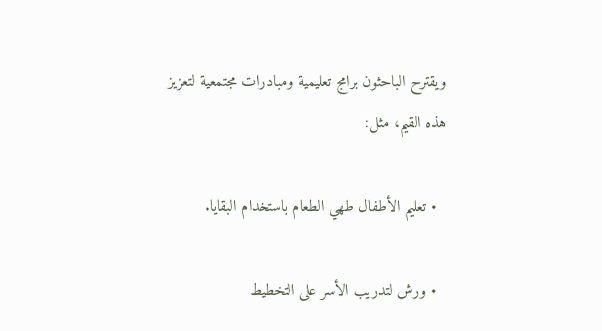ويقترح الباحثون برامج تعليمية ومبادرات مجتمعية لتعزيز هذه القيم، مثل:

  • تعليم الأطفال طهي الطعام باستخدام البقايا.

  • ورش لتدريب الأسر على التخطيط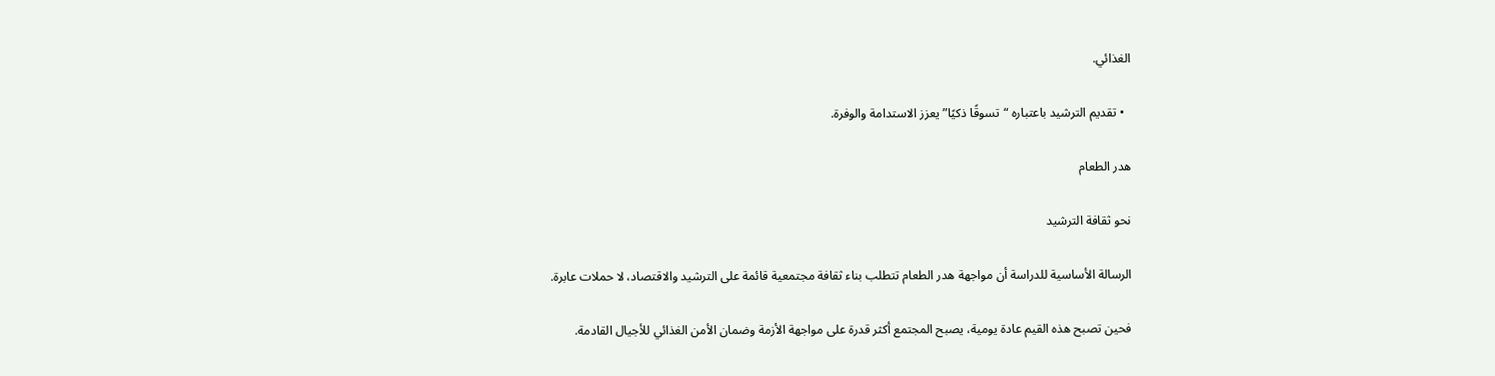الغذائي.

  • تقديم الترشيد باعتباره “تسوقًا ذكيًا” يعزز الاستدامة والوفرة.

هدر الطعام

نحو ثقافة الترشيد

الرسالة الأساسية للدراسة أن مواجهة هدر الطعام تتطلب بناء ثقافة مجتمعية قائمة على الترشيد والاقتصاد، لا حملات عابرة.

فحين تصبح هذه القيم عادة يومية، يصبح المجتمع أكثر قدرة على مواجهة الأزمة وضمان الأمن الغذائي للأجيال القادمة.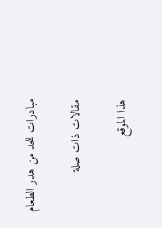مبادرات للحد من هدر الطعام

مقالات ذات صلة

هذا الموقع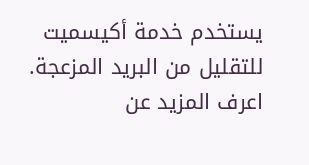يستخدم خدمة أكيسميت للتقليل من البريد المزعجة. اعرف المزيد عن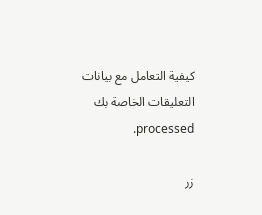كيفية التعامل مع بيانات التعليقات الخاصة بك processed.

زر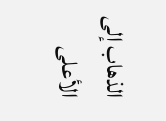الذهاب إلى الأعلى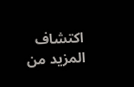اكتشاف المزيد من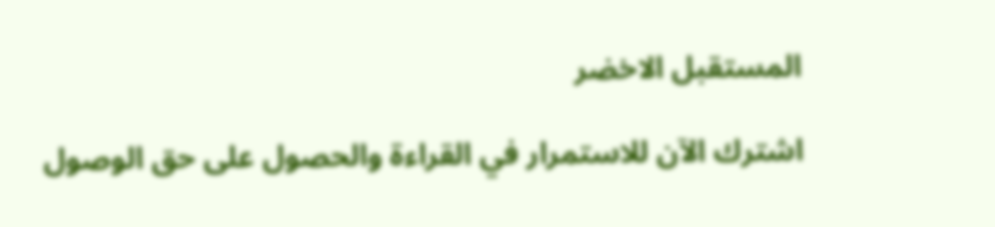المستقبل الاخضر

اشترك الآن للاستمرار في القراءة والحصول على حق الوصول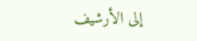إلى الأرشيف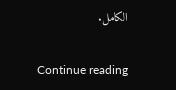الكامل.

Continue reading